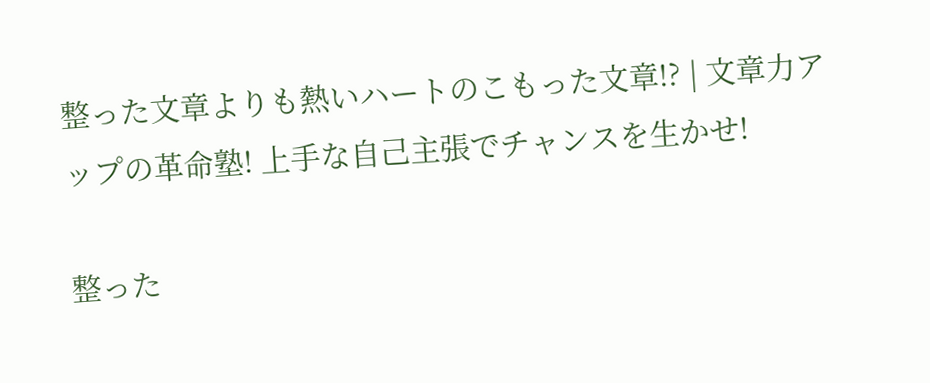整った文章よりも熱いハートのこもった文章!? | 文章力アップの革命塾! 上手な自己主張でチャンスを生かせ!

整った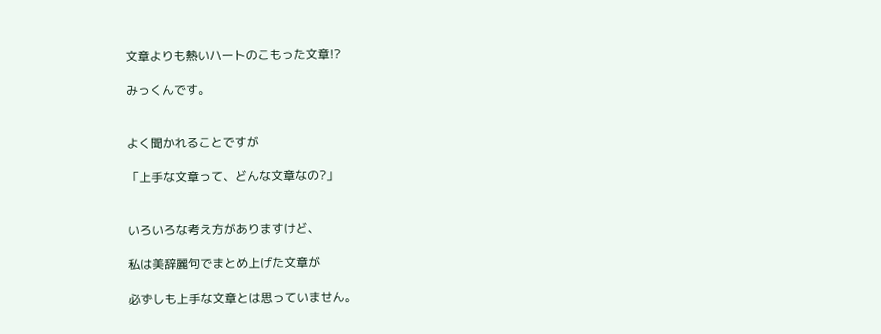文章よりも熱いハートのこもった文章!?

みっくんです。


よく聞かれることですが

「上手な文章って、どんな文章なの?」


いろいろな考え方がありますけど、

私は美辞麗句でまとめ上げた文章が

必ずしも上手な文章とは思っていません。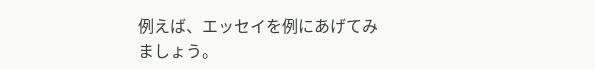例えば、エッセイを例にあげてみましょう。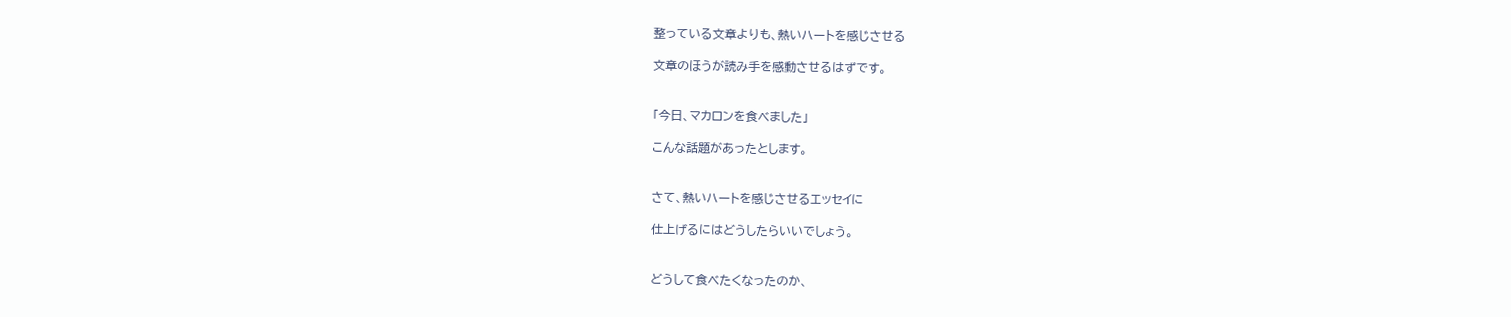整っている文章よりも、熱いハートを感じさせる

文章のほうが読み手を感動させるはずです。


「今日、マカロンを食べました」

こんな話題があったとします。


さて、熱いハートを感じさせるエッセイに

仕上げるにはどうしたらいいでしょう。


どうして食べたくなったのか、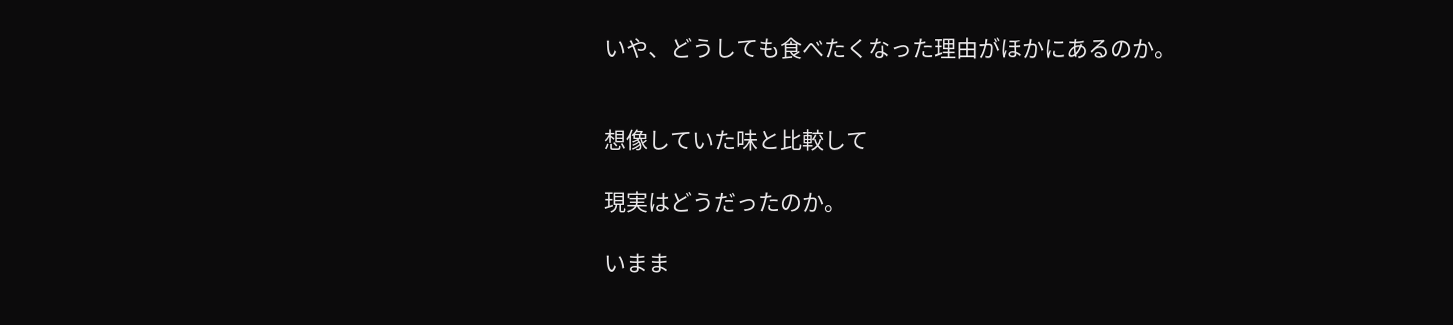いや、どうしても食べたくなった理由がほかにあるのか。


想像していた味と比較して

現実はどうだったのか。

いまま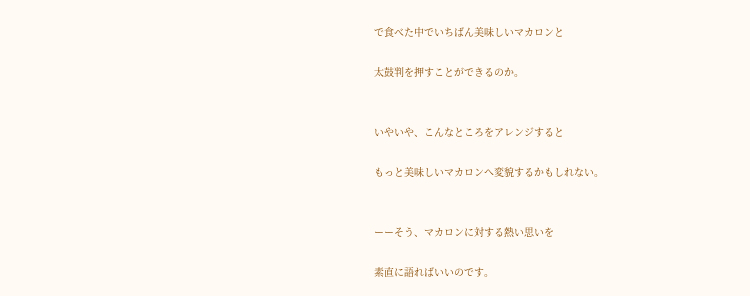で食べた中でいちばん美味しいマカロンと

太鼓判を押すことができるのか。


いやいや、こんなところをアレンジすると

もっと美味しいマカロンへ変貌するかもしれない。


ーーそう、マカロンに対する熱い思いを

素直に語ればいいのです。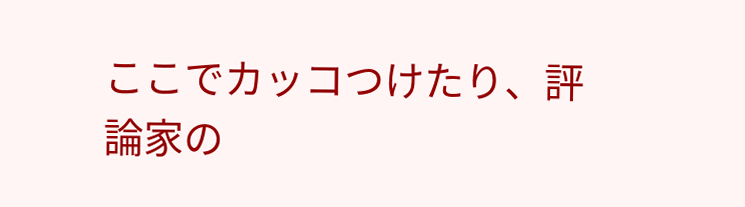ここでカッコつけたり、評論家の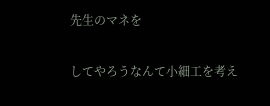先生のマネを

してやろうなんて小細工を考え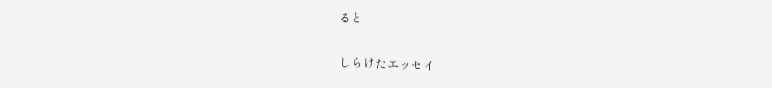ると

しらけたエッセイ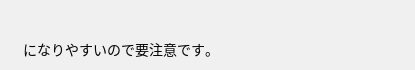になりやすいので要注意です。